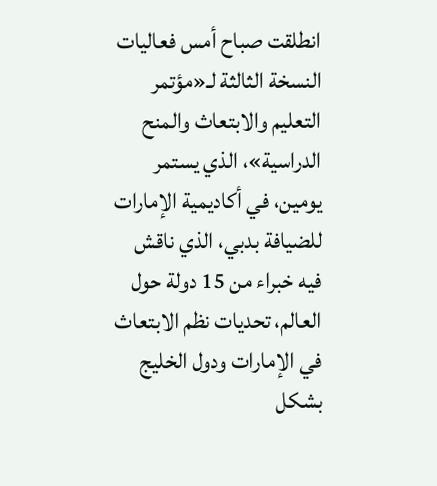انطلقت صباح أمس فعاليات النسخة الثالثة لـ«مؤتمر التعليم والابتعاث والمنح الدراسية»، الذي يستمر يومين، في أكاديمية الإمارات للضيافة بدبي، الذي ناقش فيه خبراء من 15 دولة حول العالم، تحديات نظم الابتعاث في الإمارات ودول الخليج بشكل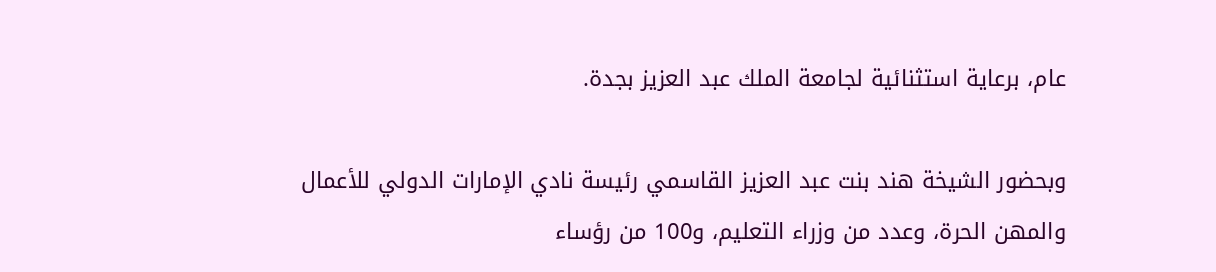عام، برعاية استثنائية لجامعة الملك عبد العزيز بجدة.

وبحضور الشيخة هند بنت عبد العزيز القاسمي رئيسة نادي الإمارات الدولي للأعمال والمهن الحرة، وعدد من وزراء التعليم، و100 من رؤساء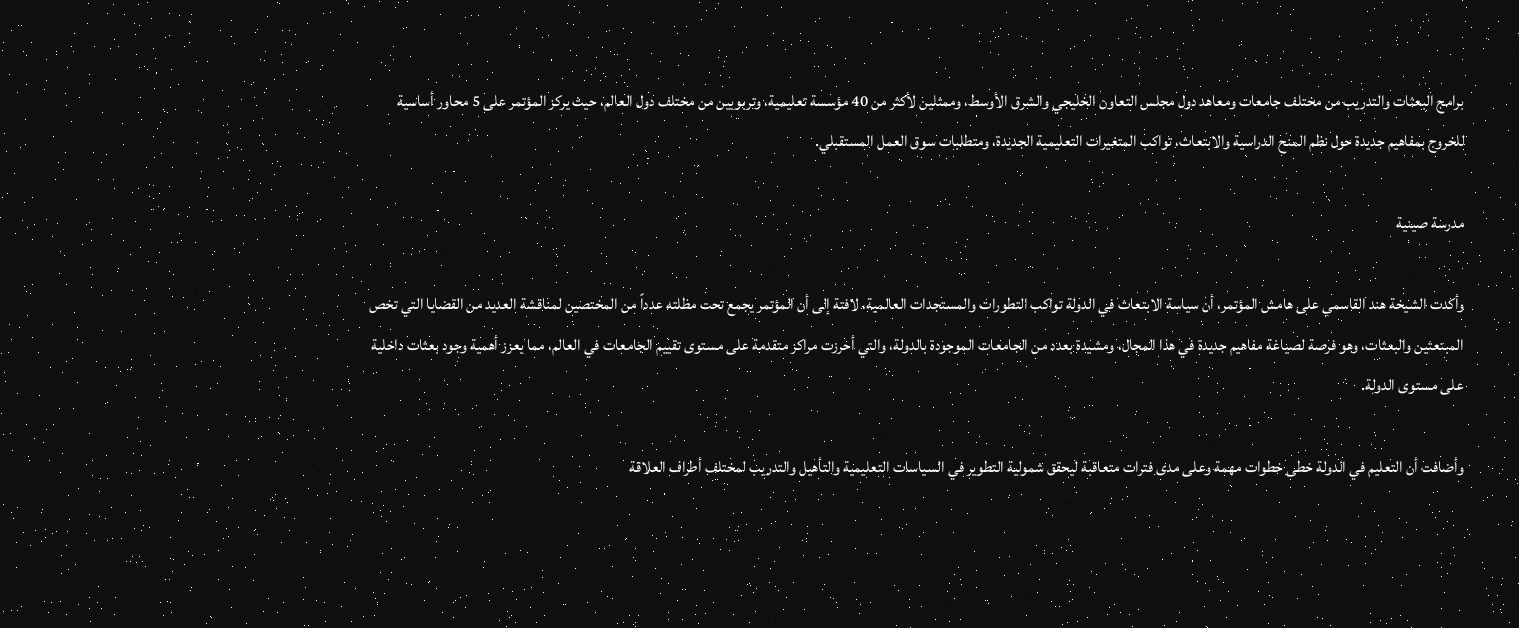برامج البعثات والتدريب من مختلف جامعات ومعاهد دول مجلس التعاون الخليجي والشرق الأوسط، وممثلين لأكثر من 40 مؤسسة تعليمية، وتربويين من مختلف دول العالم، حيث يركز المؤتمر على 5 محاور أساسية للخروج بمفاهيم جديدة حول نظم المنح الدراسية والابتعاث، تواكب المتغيرات التعليمية الجديدة، ومتطلبات سوق العمل المستقبلي.

مدرسة صينية

وأكدت الشيخة هند القاسمي على هامش المؤتمر، أن سياسة الابتعاث في الدولة تواكب التطورات والمستجدات العالمية، لافتة إلى أن المؤتمر يجمع تحت مظلته عدداً من المختصين لمناقشة العديد من القضايا التي تخص المبتعثين والبعثات، وهو فرصة لصياغة مفاهيم جديدة في هذا المجال، ومشيدة بعدد من الجامعات الموجودة بالدولة، والتي أحرزت مراكز متقدمة على مستوى تقييم الجامعات في العالم، مما يعزز أهمية وجود بعثات داخلية على مستوى الدولة.

وأضافت أن التعليم في الدولة خطى خطوات مهمة وعلى مدى فترات متعاقبة ليحقق شمولية التطوير في السياسات التعليمية والتأهيل والتدريب لمختلف أطراف العلاقة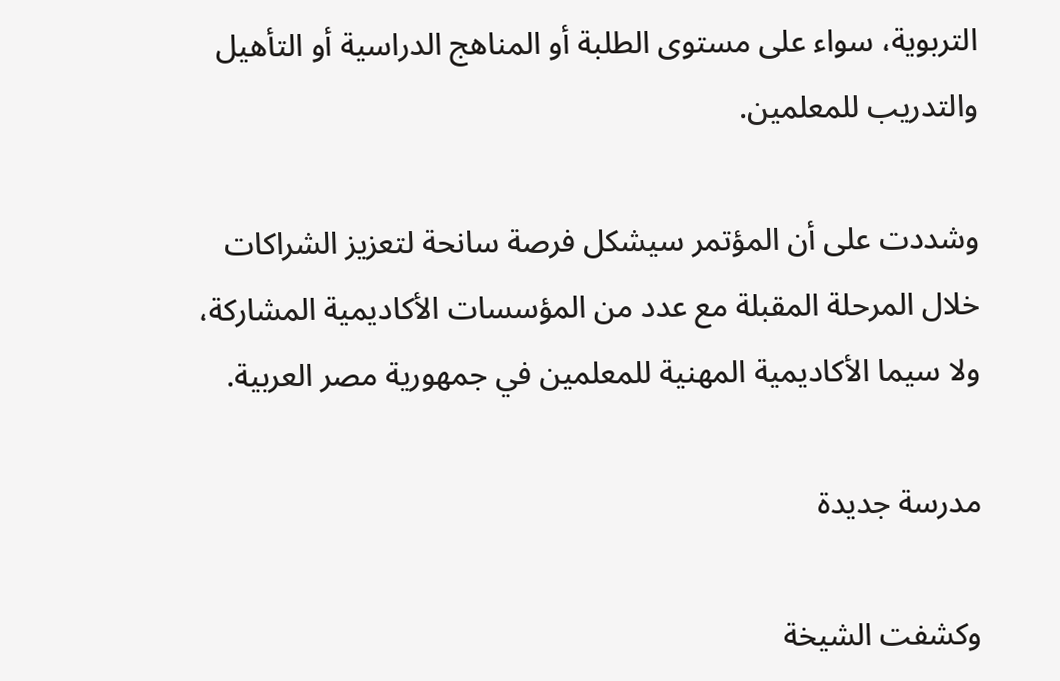التربوية، سواء على مستوى الطلبة أو المناهج الدراسية أو التأهيل والتدريب للمعلمين.

وشددت على أن المؤتمر سيشكل فرصة سانحة لتعزيز الشراكات خلال المرحلة المقبلة مع عدد من المؤسسات الأكاديمية المشاركة، ولا سيما الأكاديمية المهنية للمعلمين في جمهورية مصر العربية.

مدرسة جديدة

وكشفت الشيخة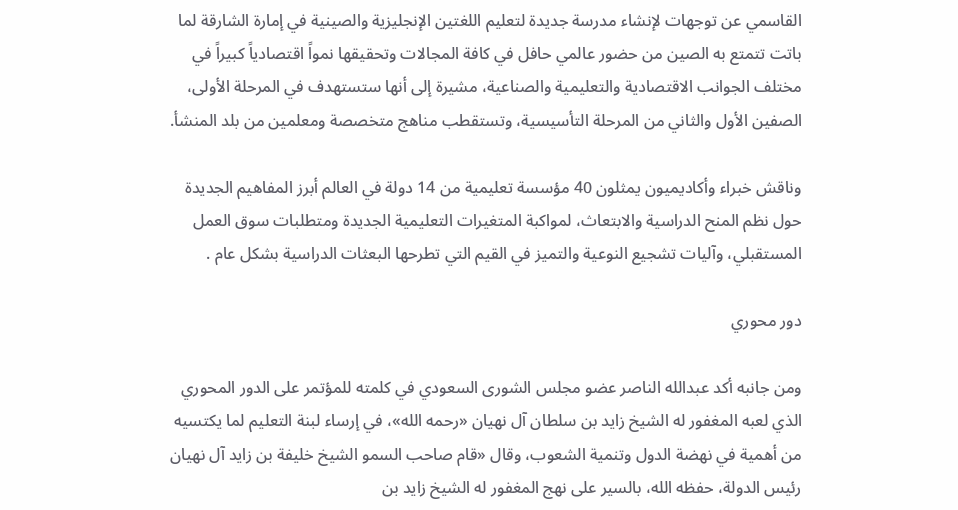القاسمي عن توجهات لإنشاء مدرسة جديدة لتعليم اللغتين الإنجليزية والصينية في إمارة الشارقة لما باتت تتمتع به الصين من حضور عالمي حافل في كافة المجالات وتحقيقها نمواً اقتصادياً كبيراً في مختلف الجوانب الاقتصادية والتعليمية والصناعية، مشيرة إلى أنها ستستهدف في المرحلة الأولى، الصفين الأول والثاني من المرحلة التأسيسية، وتستقطب مناهج متخصصة ومعلمين من بلد المنشأ.

وناقش خبراء وأكاديميون يمثلون 40 مؤسسة تعليمية من 14 دولة في العالم أبرز المفاهيم الجديدة حول نظم المنح الدراسية والابتعاث، لمواكبة المتغيرات التعليمية الجديدة ومتطلبات سوق العمل المستقبلي، وآليات تشجيع النوعية والتميز في القيم التي تطرحها البعثات الدراسية بشكل عام .

دور محوري

ومن جانبه أكد عبدالله الناصر عضو مجلس الشورى السعودي في كلمته للمؤتمر على الدور المحوري الذي لعبه المغفور له الشيخ زايد بن سلطان آل نهيان «رحمه الله»، في إرساء لبنة التعليم لما يكتسيه من أهمية في نهضة الدول وتنمية الشعوب، وقال «قام صاحب السمو الشيخ خليفة بن زايد آل نهيان رئيس الدولة، حفظه الله، بالسير على نهج المغفور له الشيخ زايد بن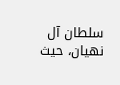سلطان آل نهيان، حيث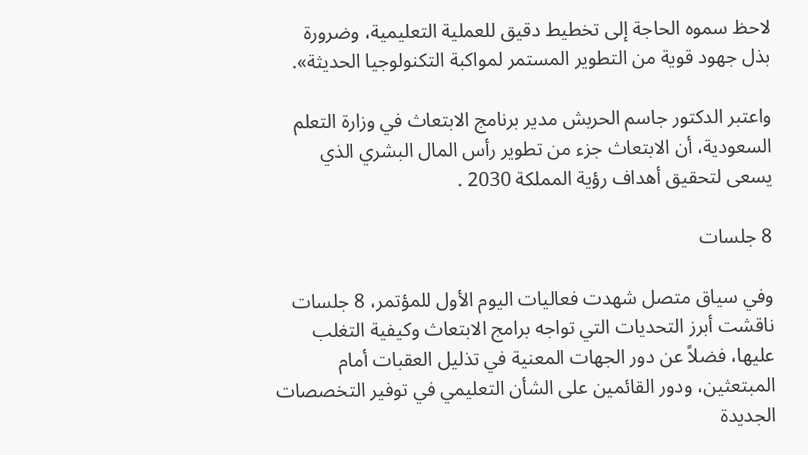لاحظ سموه الحاجة إلى تخطيط دقيق للعملية التعليمية، وضرورة بذل جهود قوية من التطوير المستمر لمواكبة التكنولوجيا الحديثة».

واعتبر الدكتور جاسم الحربش مدير برنامج الابتعاث في وزارة التعلم السعودية، أن الابتعاث جزء من تطوير رأس المال البشري الذي يسعى لتحقيق أهداف رؤية المملكة 2030 .

8 جلسات

وفي سياق متصل شهدت فعاليات اليوم الأول للمؤتمر، 8 جلسات ناقشت أبرز التحديات التي تواجه برامج الابتعاث وكيفية التغلب عليها، فضلاً عن دور الجهات المعنية في تذليل العقبات أمام المبتعثين، ودور القائمين على الشأن التعليمي في توفير التخصصات الجديدة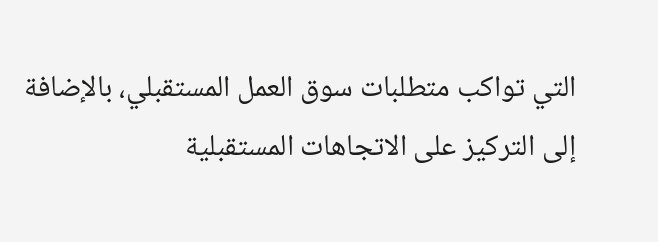التي تواكب متطلبات سوق العمل المستقبلي، بالإضافة إلى التركيز على الاتجاهات المستقبلية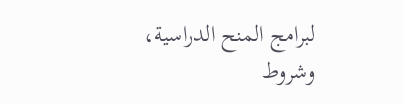لبرامج المنح الدراسية، وشروط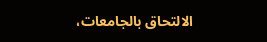الالتحاق بالجامعات،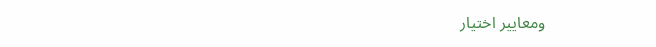ومعايير اختيار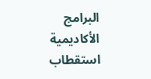البرامج الأكاديمية استقطاب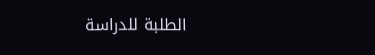الطلبة للدراسة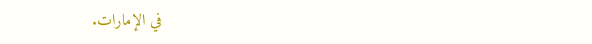في الإمارات.